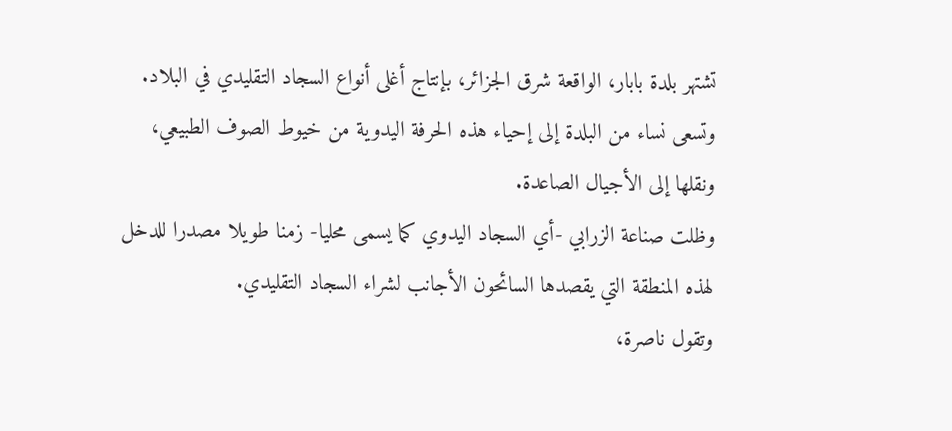تشتهر بلدة بابار، الواقعة شرق الجزائر، بإنتاج أغلى أنواع السجاد التقليدي في البلاد. وتسعى نساء من البلدة إلى إحياء هذه الحرفة اليدوية من خيوط الصوف الطبيعي، ونقلها إلى الأجيال الصاعدة.
وظلت صناعة الزرابي -أي السجاد اليدوي كما يسمى محليا- زمنا طويلا مصدرا للدخل لهذه المنطقة التي يقصدها السائحون الأجانب لشراء السجاد التقليدي.
وتقول ناصرة،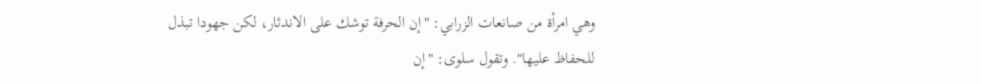وهي امرأة من صانعات الزرابي: "إن الحرفة توشك على الاندثار، لكن جهودا تبذل للحفاظ عليها". وتقول سلوى: "إن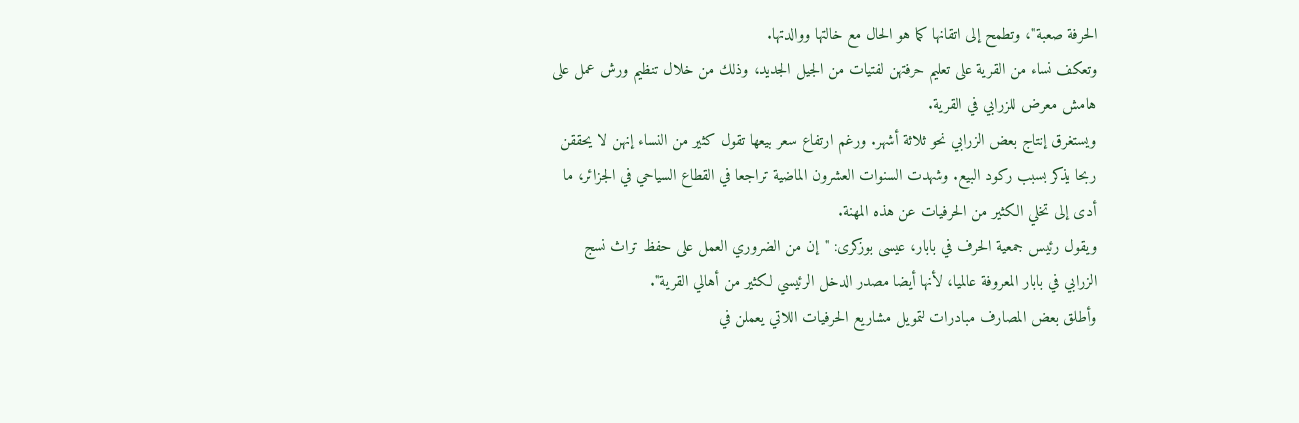الحرفة صعبة"، وتطمح إلى اتقانها كما هو الحال مع خالتها ووالدتها.
وتعكف نساء من القرية على تعليم حرفتهن لفتيات من الجيل الجديد، وذلك من خلال تنظيم ورش عمل على هامش معرض للزرابي في القرية.
ويستغرق إنتاج بعض الزرابي نحو ثلاثة أشهر. ورغم ارتفاع سعر بيعها تقول كثير من النساء إنهن لا يحققن ربحا يذكر بسبب ركود البيع. وشهدت السنوات العشرون الماضية تراجعا في القطاع السياحي في الجزائر، ما أدى إلى تخلي الكثير من الحرفيات عن هذه المهنة.
ويقول رئيس جمعية الحرف في بابار، عيسى بوزكرى: "إن من الضروري العمل على حفظ تراث نسج الزرابي في بابار المعروفة عالميا، لأنها أيضا مصدر الدخل الرئيسي لكثير من أهالي القرية".
وأطلق بعض المصارف مبادرات لتمويل مشاريع الحرفيات اللاتي يعملن في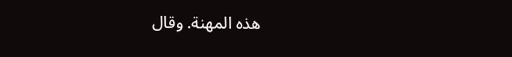هذه المهنة. وقال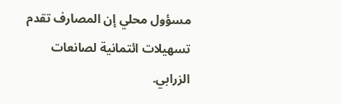مسؤول محلي إن المصارف تقدم تسهيلات ائتمانية لصانعات الزرابي.